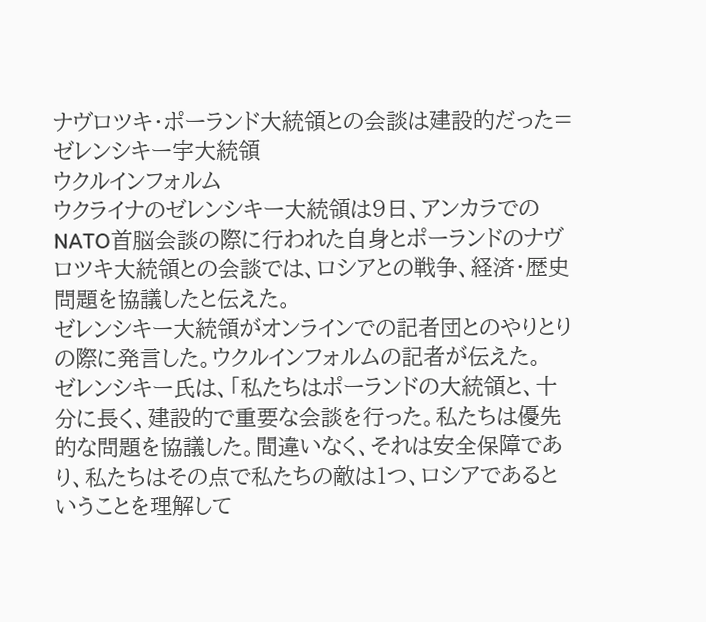ナヴロツキ・ポーランド大統領との会談は建設的だった=ゼレンシキー宇大統領
ウクルインフォルム
ウクライナのゼレンシキー大統領は9日、アンカラでのNATO首脳会談の際に行われた自身とポーランドのナヴロツキ大統領との会談では、ロシアとの戦争、経済・歴史問題を協議したと伝えた。
ゼレンシキー大統領がオンラインでの記者団とのやりとりの際に発言した。ウクルインフォルムの記者が伝えた。
ゼレンシキー氏は、「私たちはポーランドの大統領と、十分に長く、建設的で重要な会談を行った。私たちは優先的な問題を協議した。間違いなく、それは安全保障であり、私たちはその点で私たちの敵は1つ、ロシアであるということを理解して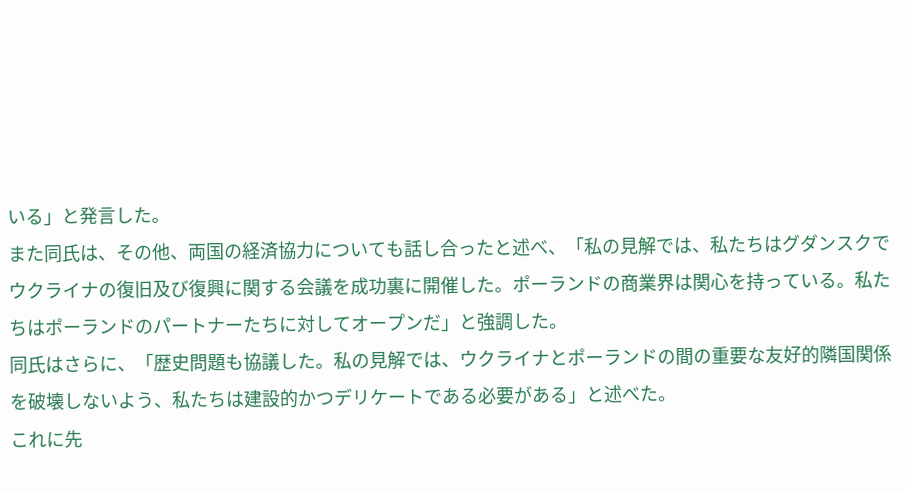いる」と発言した。
また同氏は、その他、両国の経済協力についても話し合ったと述べ、「私の見解では、私たちはグダンスクでウクライナの復旧及び復興に関する会議を成功裏に開催した。ポーランドの商業界は関心を持っている。私たちはポーランドのパートナーたちに対してオープンだ」と強調した。
同氏はさらに、「歴史問題も協議した。私の見解では、ウクライナとポーランドの間の重要な友好的隣国関係を破壊しないよう、私たちは建設的かつデリケートである必要がある」と述べた。
これに先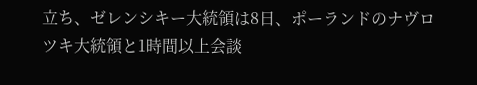立ち、ゼレンシキー大統領は8日、ポーランドのナヴロツキ大統領と1時間以上会談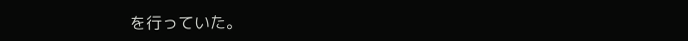を行っていた。